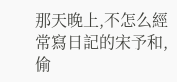那天晚上,不怎么經常寫日記的宋予和,偷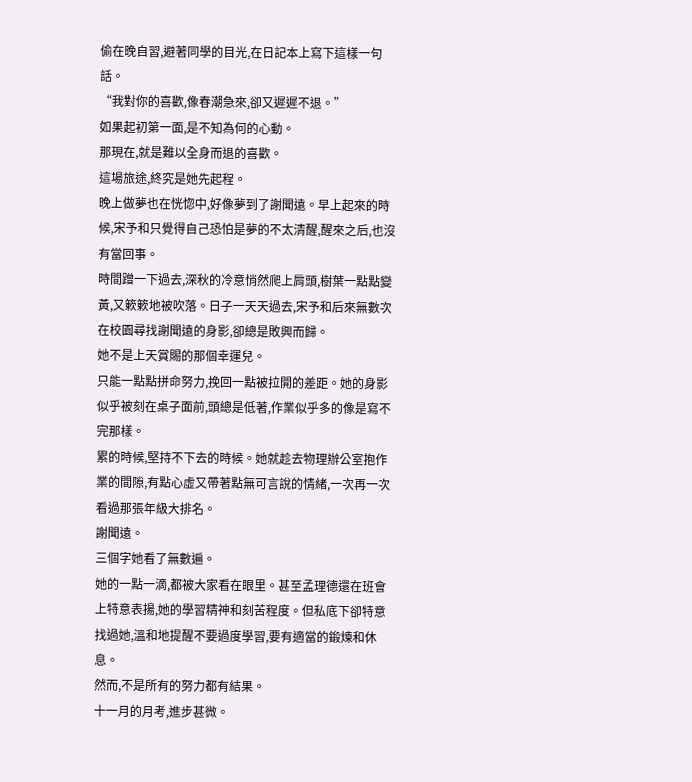偷在晚自習,避著同學的目光,在日記本上寫下這樣一句話。
“我對你的喜歡,像春潮急來,卻又遲遲不退。”
如果起初第一面,是不知為何的心動。
那現在,就是難以全身而退的喜歡。
這場旅途,終究是她先起程。
晚上做夢也在恍惚中,好像夢到了謝聞遠。早上起來的時候,宋予和只覺得自己恐怕是夢的不太清醒,醒來之后,也沒有當回事。
時間蹭一下過去,深秋的冷意悄然爬上肩頭,樹葉一點點變黃,又簌簌地被吹落。日子一天天過去,宋予和后來無數次在校園尋找謝聞遠的身影,卻總是敗興而歸。
她不是上天賞賜的那個幸運兒。
只能一點點拼命努力,挽回一點被拉開的差距。她的身影似乎被刻在桌子面前,頭總是低著,作業似乎多的像是寫不完那樣。
累的時候,堅持不下去的時候。她就趁去物理辦公室抱作業的間隙,有點心虛又帶著點無可言說的情緒,一次再一次看過那張年級大排名。
謝聞遠。
三個字她看了無數遍。
她的一點一滴,都被大家看在眼里。甚至孟理德還在班會上特意表揚,她的學習精神和刻苦程度。但私底下卻特意找過她,溫和地提醒不要過度學習,要有適當的鍛煉和休息。
然而,不是所有的努力都有結果。
十一月的月考,進步甚微。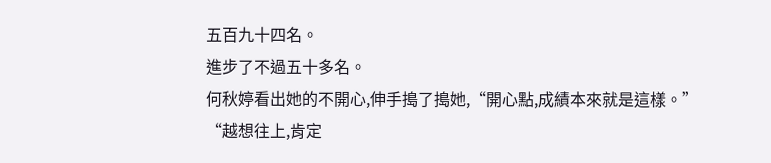五百九十四名。
進步了不過五十多名。
何秋婷看出她的不開心,伸手搗了搗她,“開心點,成績本來就是這樣。”
“越想往上,肯定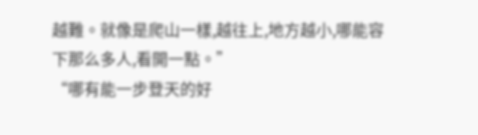越難。就像是爬山一樣,越往上,地方越小,哪能容下那么多人,看開一點。”
“哪有能一步登天的好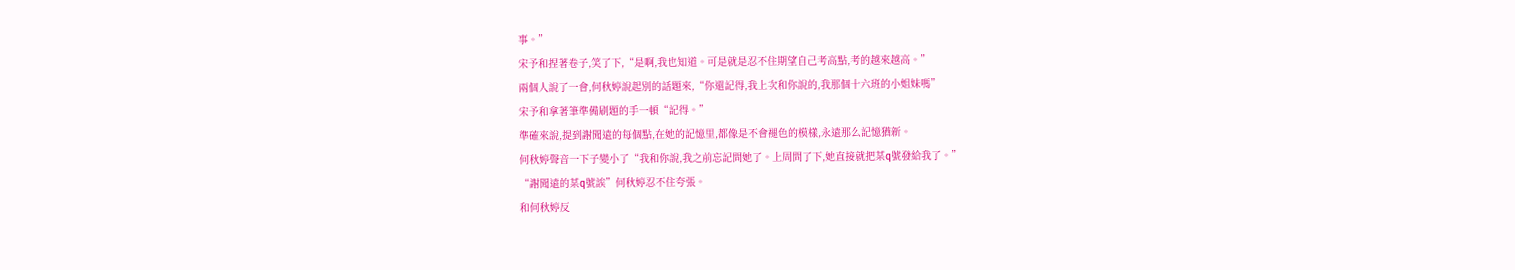事。”
宋予和捏著卷子,笑了下,“是啊,我也知道。可是就是忍不住期望自己考高點,考的越來越高。”
兩個人說了一會,何秋婷說起別的話題來,“你還記得,我上次和你說的,我那個十六班的小姐妹嗎”
宋予和拿著筆準備刷題的手一頓“記得。”
準確來說,提到謝聞遠的每個點,在她的記憶里,都像是不會褪色的模樣,永遠那么記憶猶新。
何秋婷聲音一下子變小了“我和你說,我之前忘記問她了。上周問了下,她直接就把某q號發給我了。”
“謝聞遠的某q號誒”何秋婷忍不住夸張。
和何秋婷反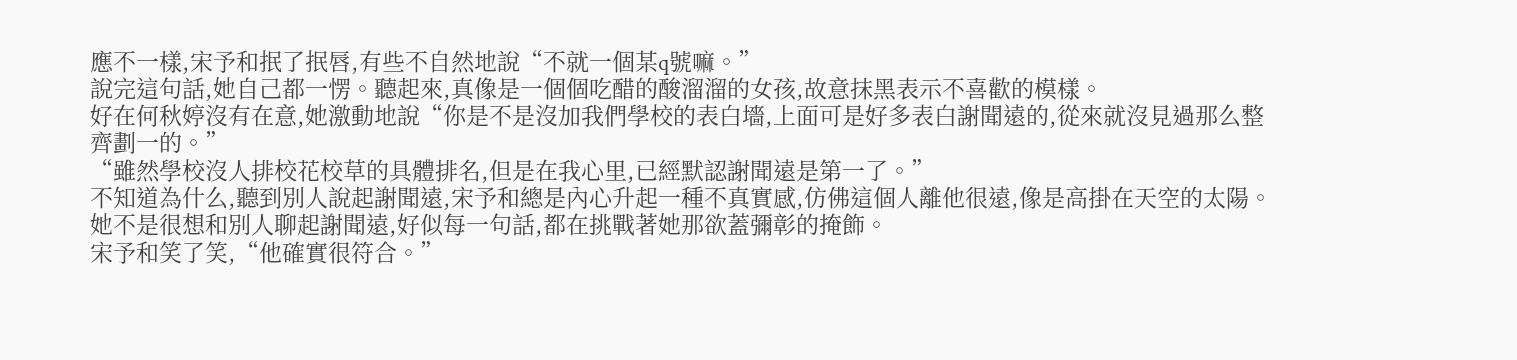應不一樣,宋予和抿了抿唇,有些不自然地說“不就一個某q號嘛。”
說完這句話,她自己都一愣。聽起來,真像是一個個吃醋的酸溜溜的女孩,故意抹黑表示不喜歡的模樣。
好在何秋婷沒有在意,她激動地說“你是不是沒加我們學校的表白墻,上面可是好多表白謝聞遠的,從來就沒見過那么整齊劃一的。”
“雖然學校沒人排校花校草的具體排名,但是在我心里,已經默認謝聞遠是第一了。”
不知道為什么,聽到別人說起謝聞遠,宋予和總是內心升起一種不真實感,仿佛這個人離他很遠,像是高掛在天空的太陽。
她不是很想和別人聊起謝聞遠,好似每一句話,都在挑戰著她那欲蓋彌彰的掩飾。
宋予和笑了笑,“他確實很符合。”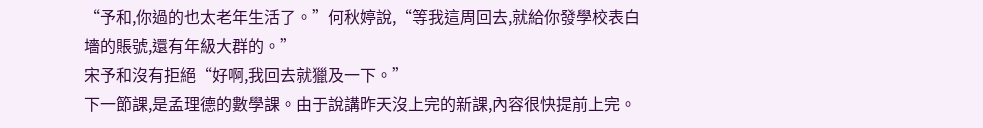“予和,你過的也太老年生活了。”何秋婷說,“等我這周回去,就給你發學校表白墻的賬號,還有年級大群的。”
宋予和沒有拒絕“好啊,我回去就獵及一下。”
下一節課,是孟理德的數學課。由于說講昨天沒上完的新課,內容很快提前上完。